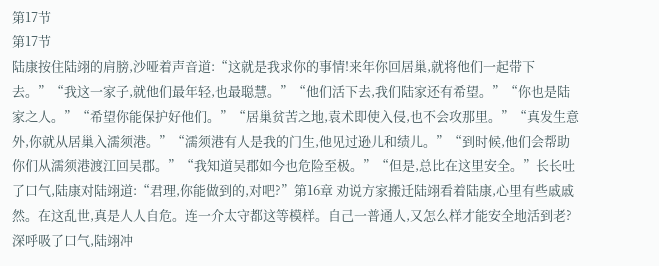第17节
第17节
陆康按住陆翊的肩膀,沙哑着声音道:“这就是我求你的事情!来年你回居巢,就将他们一起带下去。”“我这一家子,就他们最年轻,也最聪慧。”“他们活下去,我们陆家还有希望。”“你也是陆家之人。”“希望你能保护好他们。”“居巢贫苦之地,袁术即使入侵,也不会攻那里。”“真发生意外,你就从居巢入濡须港。”“濡须港有人是我的门生,他见过逊儿和绩儿。”“到时候,他们会帮助你们从濡须港渡江回吴郡。”“我知道吴郡如今也危险至极。”“但是,总比在这里安全。”长长吐了口气,陆康对陆翊道:“君理,你能做到的,对吧?”第16章 劝说方家搬迁陆翊看着陆康,心里有些戚戚然。在这乱世,真是人人自危。连一介太守都这等模样。自己一普通人,又怎么样才能安全地活到老?深呼吸了口气,陆翊冲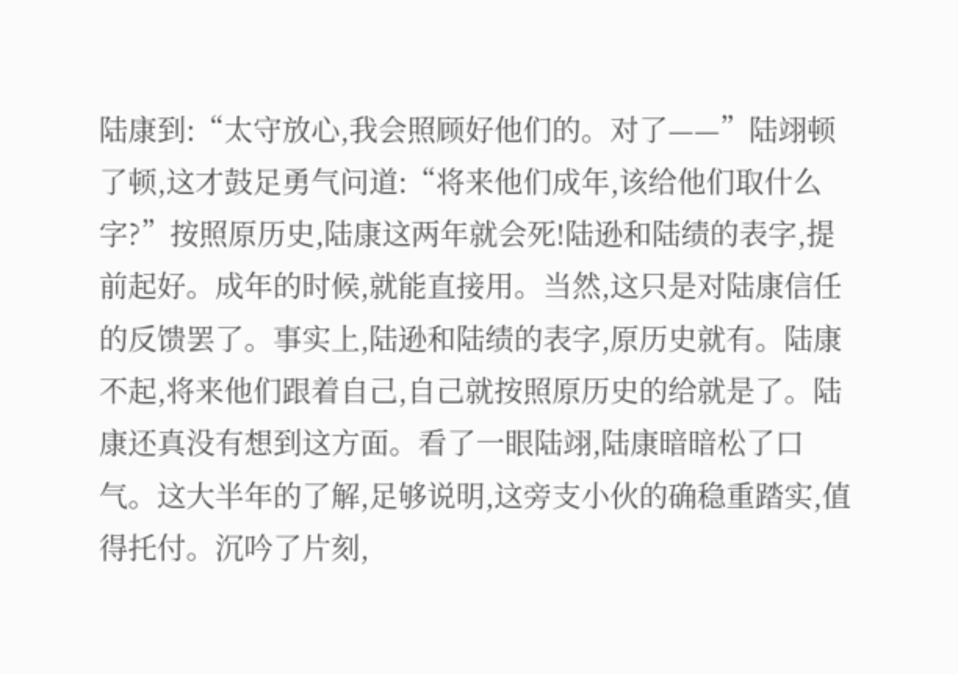陆康到:“太守放心,我会照顾好他们的。对了——”陆翊顿了顿,这才鼓足勇气问道:“将来他们成年,该给他们取什么字?”按照原历史,陆康这两年就会死!陆逊和陆绩的表字,提前起好。成年的时候,就能直接用。当然,这只是对陆康信任的反馈罢了。事实上,陆逊和陆绩的表字,原历史就有。陆康不起,将来他们跟着自己,自己就按照原历史的给就是了。陆康还真没有想到这方面。看了一眼陆翊,陆康暗暗松了口气。这大半年的了解,足够说明,这旁支小伙的确稳重踏实,值得托付。沉吟了片刻,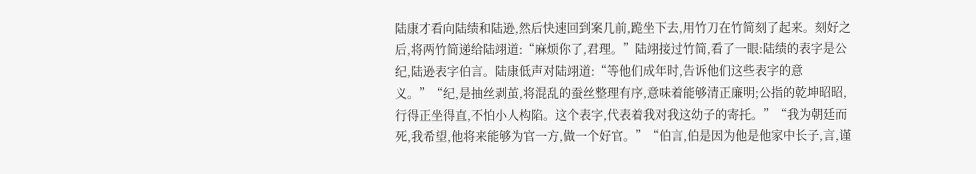陆康才看向陆绩和陆逊,然后快速回到案几前,跪坐下去,用竹刀在竹简刻了起来。刻好之后,将两竹简递给陆翊道:“麻烦你了,君理。”陆翊接过竹简,看了一眼:陆绩的表字是公纪,陆逊表字伯言。陆康低声对陆翊道:“等他们成年时,告诉他们这些表字的意义。”“纪,是抽丝剥茧,将混乱的蚕丝整理有序,意味着能够清正廉明;公指的乾坤昭昭,行得正坐得直,不怕小人构陷。这个表字,代表着我对我这幼子的寄托。”“我为朝廷而死,我希望,他将来能够为官一方,做一个好官。”“伯言,伯是因为他是他家中长子,言,谨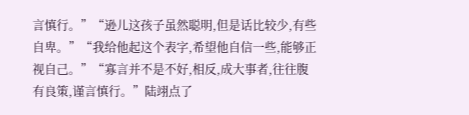言慎行。”“逊儿这孩子虽然聪明,但是话比较少,有些自卑。”“我给他起这个表字,希望他自信一些,能够正视自己。”“寡言并不是不好,相反,成大事者,往往腹有良策,谨言慎行。”陆翊点了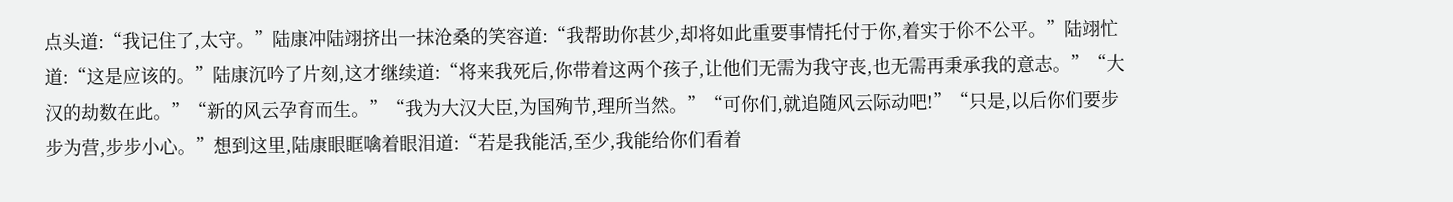点头道:“我记住了,太守。”陆康冲陆翊挤出一抹沧桑的笑容道:“我帮助你甚少,却将如此重要事情托付于你,着实于伱不公平。”陆翊忙道:“这是应该的。”陆康沉吟了片刻,这才继续道:“将来我死后,你带着这两个孩子,让他们无需为我守丧,也无需再秉承我的意志。”“大汉的劫数在此。”“新的风云孕育而生。”“我为大汉大臣,为国殉节,理所当然。”“可你们,就追随风云际动吧!”“只是,以后你们要步步为营,步步小心。”想到这里,陆康眼眶噙着眼泪道:“若是我能活,至少,我能给你们看着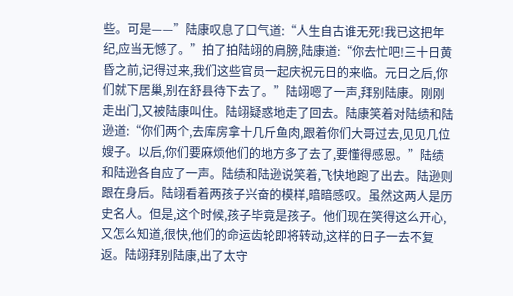些。可是——”陆康叹息了口气道:“人生自古谁无死!我已这把年纪,应当无憾了。”拍了拍陆翊的肩膀,陆康道:“你去忙吧!三十日黄昏之前,记得过来,我们这些官员一起庆祝元日的来临。元日之后,你们就下居巢,别在舒县待下去了。”陆翊嗯了一声,拜别陆康。刚刚走出门,又被陆康叫住。陆翊疑惑地走了回去。陆康笑着对陆绩和陆逊道:“你们两个,去库房拿十几斤鱼肉,跟着你们大哥过去,见见几位嫂子。以后,你们要麻烦他们的地方多了去了,要懂得感恩。”陆绩和陆逊各自应了一声。陆绩和陆逊说笑着,飞快地跑了出去。陆逊则跟在身后。陆翊看着两孩子兴奋的模样,暗暗感叹。虽然这两人是历史名人。但是,这个时候,孩子毕竟是孩子。他们现在笑得这么开心,又怎么知道,很快,他们的命运齿轮即将转动,这样的日子一去不复返。陆翊拜别陆康,出了太守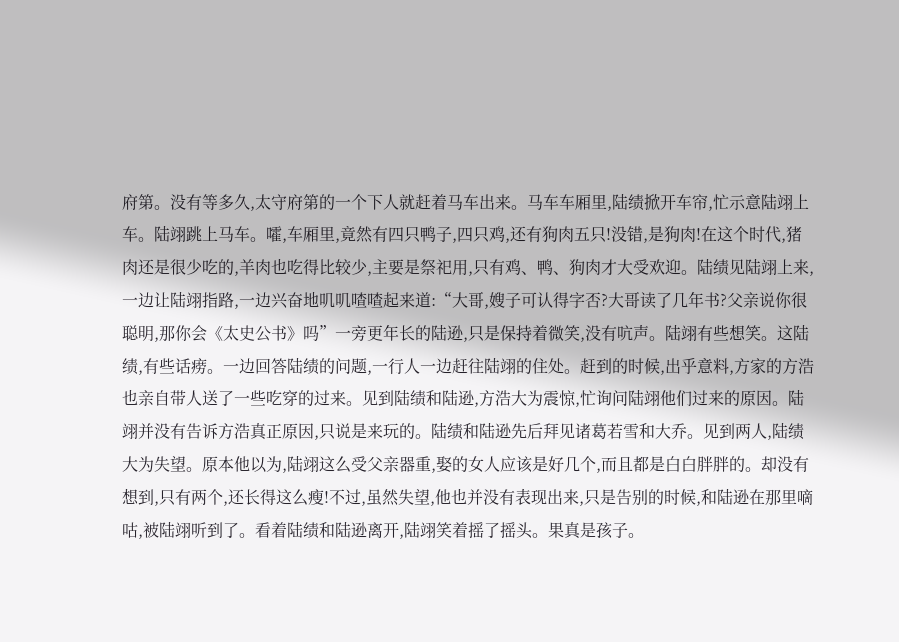府第。没有等多久,太守府第的一个下人就赶着马车出来。马车车厢里,陆绩掀开车帘,忙示意陆翊上车。陆翊跳上马车。嚯,车厢里,竟然有四只鸭子,四只鸡,还有狗肉五只!没错,是狗肉!在这个时代,猪肉还是很少吃的,羊肉也吃得比较少,主要是祭祀用,只有鸡、鸭、狗肉才大受欢迎。陆绩见陆翊上来,一边让陆翊指路,一边兴奋地叽叽喳喳起来道:“大哥,嫂子可认得字否?大哥读了几年书?父亲说你很聪明,那你会《太史公书》吗”一旁更年长的陆逊,只是保持着微笑,没有吭声。陆翊有些想笑。这陆绩,有些话痨。一边回答陆绩的问题,一行人一边赶往陆翊的住处。赶到的时候,出乎意料,方家的方浩也亲自带人送了一些吃穿的过来。见到陆绩和陆逊,方浩大为震惊,忙询问陆翊他们过来的原因。陆翊并没有告诉方浩真正原因,只说是来玩的。陆绩和陆逊先后拜见诸葛若雪和大乔。见到两人,陆绩大为失望。原本他以为,陆翊这么受父亲器重,娶的女人应该是好几个,而且都是白白胖胖的。却没有想到,只有两个,还长得这么瘦!不过,虽然失望,他也并没有表现出来,只是告别的时候,和陆逊在那里嘀咕,被陆翊听到了。看着陆绩和陆逊离开,陆翊笑着摇了摇头。果真是孩子。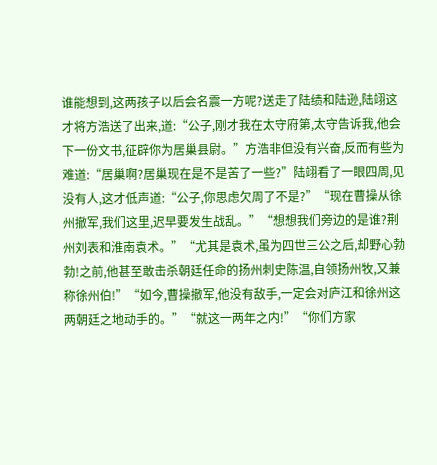谁能想到,这两孩子以后会名震一方呢?送走了陆绩和陆逊,陆翊这才将方浩送了出来,道:“公子,刚才我在太守府第,太守告诉我,他会下一份文书,征辟你为居巢县尉。”方浩非但没有兴奋,反而有些为难道:“居巢啊?居巢现在是不是苦了一些?”陆翊看了一眼四周,见没有人,这才低声道:“公子,你思虑欠周了不是?”“现在曹操从徐州撤军,我们这里,迟早要发生战乱。”“想想我们旁边的是谁?荆州刘表和淮南袁术。”“尤其是袁术,虽为四世三公之后,却野心勃勃!之前,他甚至敢击杀朝廷任命的扬州刺史陈温,自领扬州牧,又兼称徐州伯!”“如今,曹操撤军,他没有敌手,一定会对庐江和徐州这两朝廷之地动手的。”“就这一两年之内!”“你们方家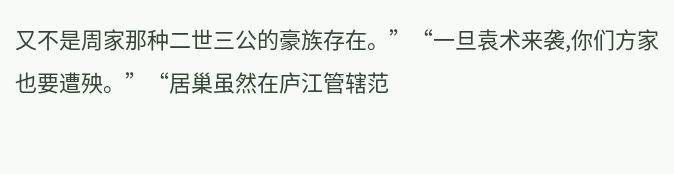又不是周家那种二世三公的豪族存在。”“一旦袁术来袭,你们方家也要遭殃。”“居巢虽然在庐江管辖范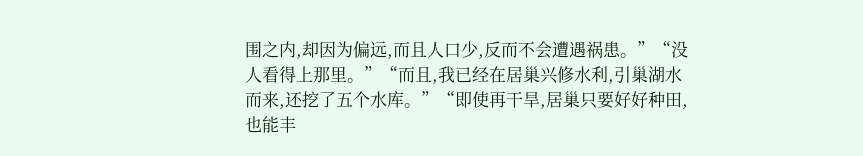围之内,却因为偏远,而且人口少,反而不会遭遇祸患。”“没人看得上那里。”“而且,我已经在居巢兴修水利,引巢湖水而来,还挖了五个水库。”“即使再干旱,居巢只要好好种田,也能丰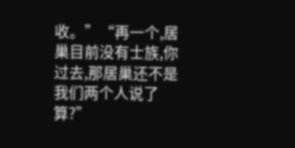收。”“再一个,居巢目前没有士族,你过去,那居巢还不是我们两个人说了算?”